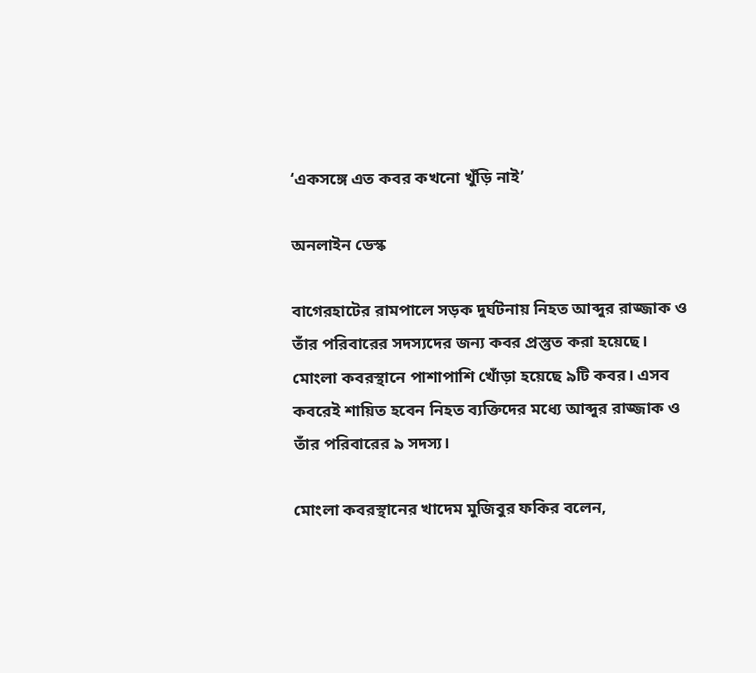‘একসঙ্গে এত কবর কখনো খুঁড়ি নাই’

অনলাইন ডেস্ক

বাগেরহাটের রামপালে সড়ক দুর্ঘটনায় নিহত আব্দুর রাজ্জাক ও তাঁর পরিবারের সদস্যদের জন্য কবর প্রস্তুত করা হয়েছে। মোংলা কবরস্থানে পাশাপাশি খোঁড়া হয়েছে ৯টি কবর। এসব কবরেই শায়িত হবেন নিহত ব্যক্তিদের মধ্যে আব্দুর রাজ্জাক ও তাঁর পরিবারের ৯ সদস্য।

মোংলা কবরস্থানের খাদেম মুজিবুর ফকির বলেন,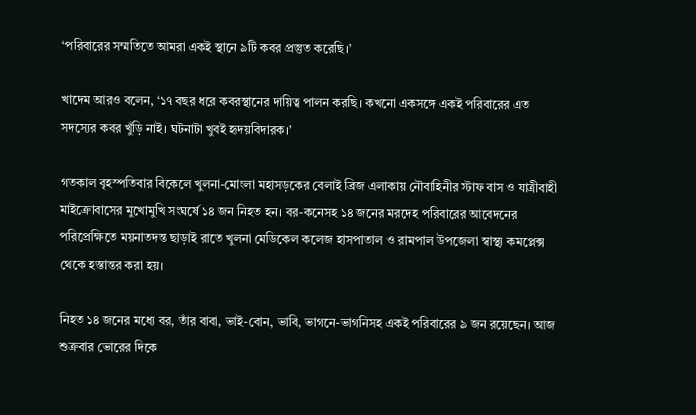‘পরিবারের সম্মতিতে আমরা একই স্থানে ৯টি কবর প্রস্তুত করেছি।’

খাদেম আরও বলেন, ‘১৭ বছর ধরে কবরস্থানের দায়িত্ব পালন করছি। কখনো একসঙ্গে একই পরিবারের এত সদস্যের কবর খুঁড়ি নাই। ঘটনাটা খুবই হৃদয়বিদারক।’

গতকাল বৃহস্পতিবার বিকেলে খুলনা-মোংলা মহাসড়কের বেলাই ব্রিজ এলাকায় নৌবাহিনীর স্টাফ বাস ও যাত্রীবাহী মাইক্রোবাসের মুখোমুখি সংঘর্ষে ১৪ জন নিহত হন। বর-কনেসহ ১৪ জনের মরদেহ পরিবারের আবেদনের পরিপ্রেক্ষিতে ময়নাতদন্ত ছাড়াই রাতে খুলনা মেডিকেল কলেজ হাসপাতাল ও রামপাল উপজেলা স্বাস্থ্য কমপ্লেক্স থেকে হস্তান্তর করা হয়।

নিহত ১৪ জনের মধ্যে বর, তাঁর বাবা, ভাই-বোন, ভাবি, ভাগনে-ভাগনিসহ একই পরিবারের ৯ জন রয়েছেন। আজ শুক্রবার ভোরের দিকে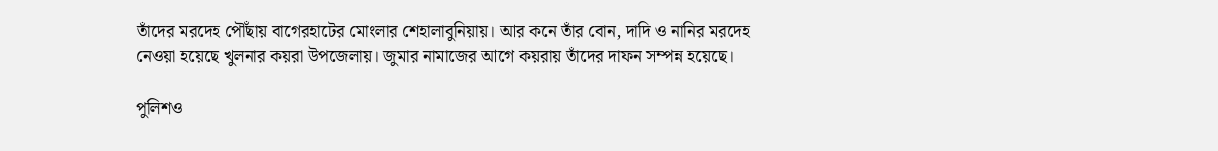তাঁদের মরদেহ পৌঁছায় বাগেরহাটের মোংলার শেহালাবুনিয়ায়। আর কনে তাঁর বোন, দাদি ও নানির মরদেহ নেওয়া হয়েছে খুলনার কয়রা উপজেলায়। জুমার নামাজের আগে কয়রায় তাঁদের দাফন সম্পন্ন হয়েছে।

পুলিশও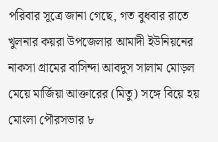পরিবার সূত্রে জানা গেছে, গত বুধবার রাতে খুলনার কয়রা উপজেলার আমাদী ইউনিয়নের নাকসা গ্রামের বাসিন্দা আবদুস সালাম মোড়ল মেয়ে মার্জিয়া আক্তারের (মিতু) সঙ্গে বিয়ে হয় মোংলা পৌরসভার ৮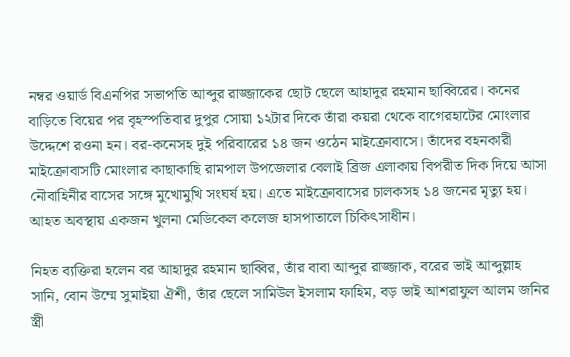নম্বর ওয়ার্ড বিএনপির সভাপতি আব্দুর রাজ্জাকের ছোট ছেলে আহাদুর রহমান ছাব্বিরের। কনের বাড়িতে বিয়ের পর বৃহস্পতিবার দুপুর সোয়া ১২টার দিকে তাঁরা কয়রা থেকে বাগেরহাটের মোংলার উদ্দেশে রওনা হন। বর-কনেসহ দুই পরিবারের ১৪ জন ওঠেন মাইক্রোবাসে। তাঁদের বহনকারী মাইক্রোবাসটি মোংলার কাছাকাছি রামপাল উপজেলার বেলাই ব্রিজ এলাকায় বিপরীত দিক দিয়ে আসা নৌবাহিনীর বাসের সঙ্গে মুখোমুখি সংঘর্ষ হয়। এতে মাইক্রোবাসের চালকসহ ১৪ জনের মৃত্যু হয়। আহত অবস্থায় একজন খুলনা মেডিকেল কলেজ হাসপাতালে চিকিৎসাধীন।

নিহত ব্যক্তিরা হলেন বর আহাদুর রহমান ছাব্বির, তাঁর বাবা আব্দুর রাজ্জাক, বরের ভাই আব্দুল্লাহ সানি, বোন উম্মে সুমাইয়া ঐশী, তাঁর ছেলে সামিউল ইসলাম ফাহিম, বড় ভাই আশরাফুল আলম জনির স্ত্রী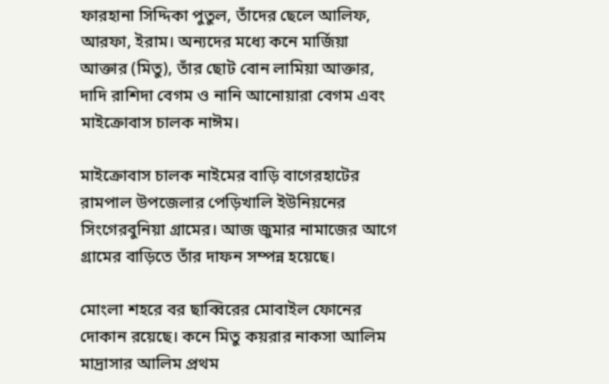ফারহানা সিদ্দিকা পুতুল, তাঁদের ছেলে আলিফ, আরফা, ইরাম। অন্যদের মধ্যে কনে মার্জিয়া আক্তার (মিতু), তাঁর ছোট বোন লামিয়া আক্তার, দাদি রাশিদা বেগম ও নানি আনোয়ারা বেগম এবং মাইক্রোবাস চালক নাঈম।

মাইক্রোবাস চালক নাইমের বাড়ি বাগেরহাটের রামপাল উপজেলার পেড়িখালি ইউনিয়নের সিংগেরবুনিয়া গ্রামের। আজ জুমার নামাজের আগে গ্রামের বাড়িতে তাঁর দাফন সম্পন্ন হয়েছে।

মোংলা শহরে বর ছাব্বিরের মোবাইল ফোনের দোকান রয়েছে। কনে মিতু কয়রার নাকসা আলিম মাদ্রাসার আলিম প্রথম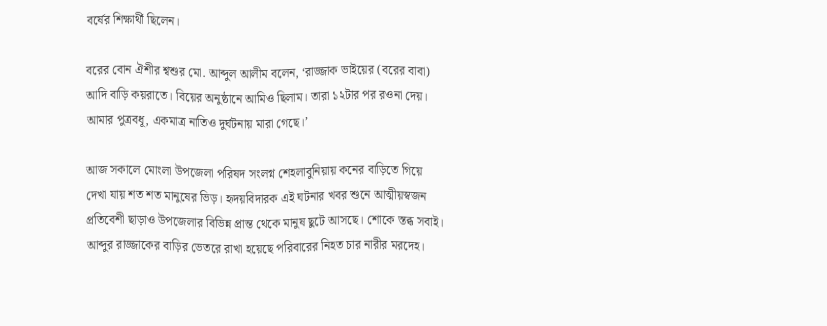বর্ষের শিক্ষার্থী ছিলেন।

বরের বোন ঐশীর শ্বশুর মো. আব্দুল আলীম বলেন, ‘রাজ্জাক ভাইয়ের (বরের বাবা) আদি বাড়ি কয়রাতে। বিয়ের অনুষ্ঠানে আমিও ছিলাম। তারা ১২টার পর রওনা দেয়। আমার পুত্রবধূ, একমাত্র নাতিও দুর্ঘটনায় মারা গেছে।’

আজ সকালে মোংলা উপজেলা পরিষদ সংলগ্ন শেহলাবুনিয়ায় কনের বাড়িতে গিয়ে দেখা যায় শত শত মানুষের ভিড়। হৃদয়বিদারক এই ঘটনার খবর শুনে আত্মীয়স্বজন প্রতিবেশী ছাড়াও উপজেলার বিভিন্ন প্রান্ত থেকে মানুষ ছুটে আসছে। শোকে স্তব্ধ সবাই। আব্দুর রাজ্জাকের বাড়ির ভেতরে রাখা হয়েছে পরিবারের নিহত চার নারীর মরদেহ।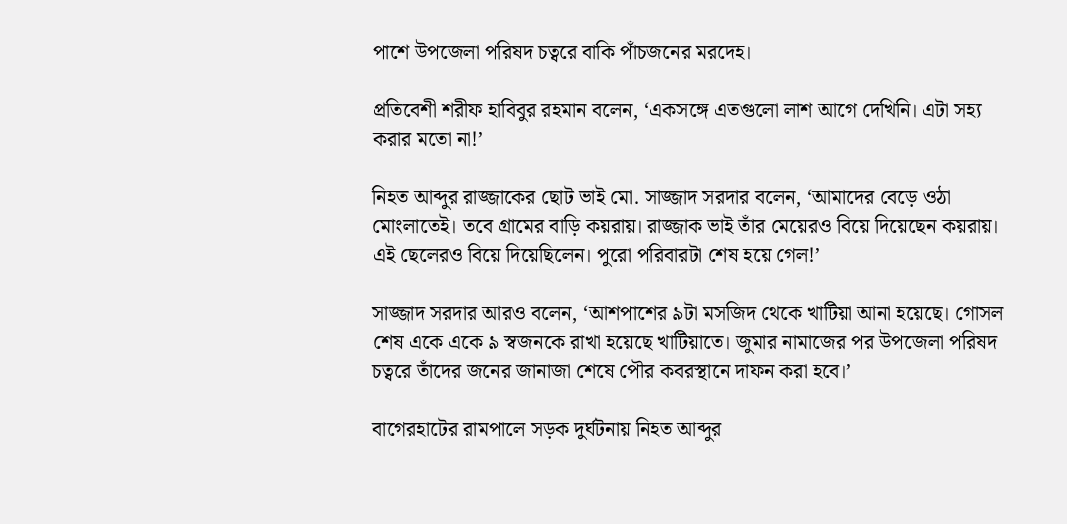পাশে উপজেলা পরিষদ চত্বরে বাকি পাঁচজনের মরদেহ।

প্রতিবেশী শরীফ হাবিবুর রহমান বলেন, ‘একসঙ্গে এতগুলো লাশ আগে দেখিনি। এটা সহ্য করার মতো না!’

নিহত আব্দুর রাজ্জাকের ছোট ভাই মো. সাজ্জাদ সরদার বলেন, ‘আমাদের বেড়ে ওঠা মোংলাতেই। তবে গ্রামের বাড়ি কয়রায়। রাজ্জাক ভাই তাঁর মেয়েরও বিয়ে দিয়েছেন কয়রায়। এই ছেলেরও বিয়ে দিয়েছিলেন। পুরো পরিবারটা শেষ হয়ে গেল!’

সাজ্জাদ সরদার আরও বলেন, ‘আশপাশের ৯টা মসজিদ থেকে খাটিয়া আনা হয়েছে। গোসল শেষ একে একে ৯ স্বজনকে রাখা হয়েছে খাটিয়াতে। জুমার নামাজের পর উপজেলা পরিষদ চত্বরে তাঁদের জনের জানাজা শেষে পৌর কবরস্থানে দাফন করা হবে।’

বাগেরহাটের রামপালে সড়ক দুর্ঘটনায় নিহত আব্দুর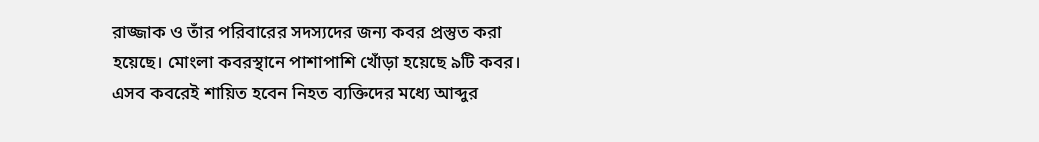রাজ্জাক ও তাঁর পরিবারের সদস্যদের জন্য কবর প্রস্তুত করা হয়েছে। মোংলা কবরস্থানে পাশাপাশি খোঁড়া হয়েছে ৯টি কবর। এসব কবরেই শায়িত হবেন নিহত ব্যক্তিদের মধ্যে আব্দুর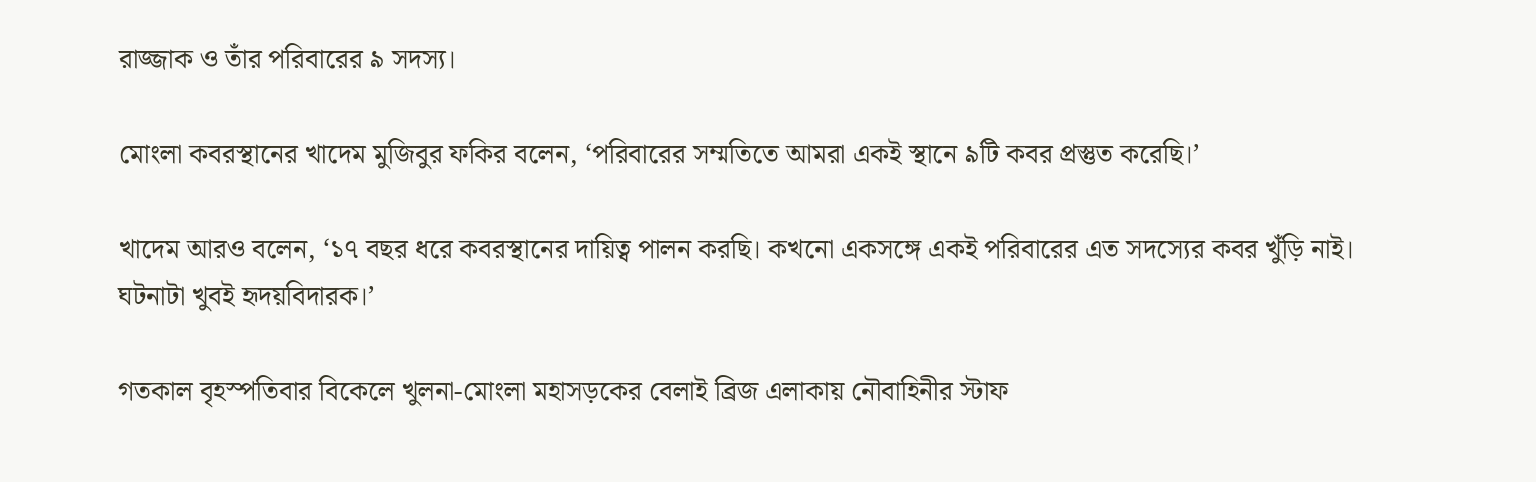রাজ্জাক ও তাঁর পরিবারের ৯ সদস্য।

মোংলা কবরস্থানের খাদেম মুজিবুর ফকির বলেন, ‘পরিবারের সম্মতিতে আমরা একই স্থানে ৯টি কবর প্রস্তুত করেছি।’

খাদেম আরও বলেন, ‘১৭ বছর ধরে কবরস্থানের দায়িত্ব পালন করছি। কখনো একসঙ্গে একই পরিবারের এত সদস্যের কবর খুঁড়ি নাই। ঘটনাটা খুবই হৃদয়বিদারক।’

গতকাল বৃহস্পতিবার বিকেলে খুলনা-মোংলা মহাসড়কের বেলাই ব্রিজ এলাকায় নৌবাহিনীর স্টাফ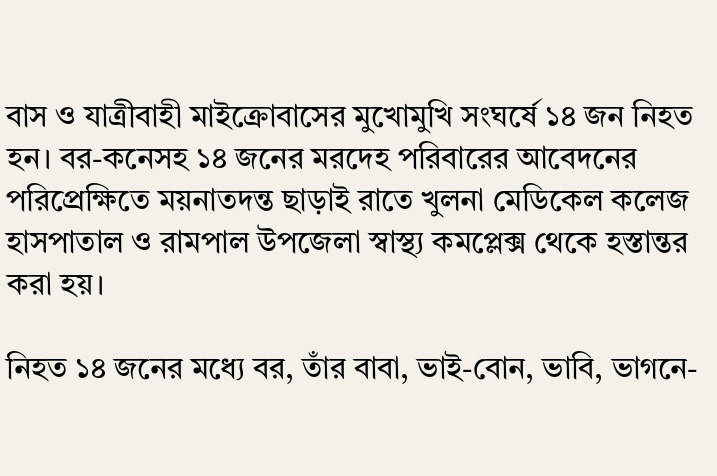বাস ও যাত্রীবাহী মাইক্রোবাসের মুখোমুখি সংঘর্ষে ১৪ জন নিহত হন। বর-কনেসহ ১৪ জনের মরদেহ পরিবারের আবেদনের পরিপ্রেক্ষিতে ময়নাতদন্ত ছাড়াই রাতে খুলনা মেডিকেল কলেজ হাসপাতাল ও রামপাল উপজেলা স্বাস্থ্য কমপ্লেক্স থেকে হস্তান্তর করা হয়।

নিহত ১৪ জনের মধ্যে বর, তাঁর বাবা, ভাই-বোন, ভাবি, ভাগনে-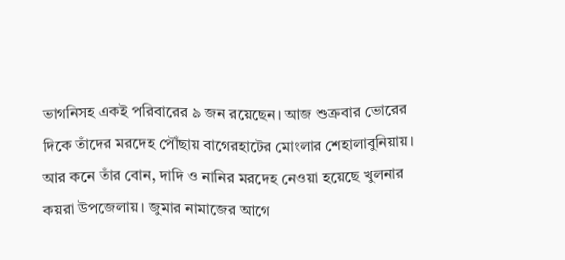ভাগনিসহ একই পরিবারের ৯ জন রয়েছেন। আজ শুক্রবার ভোরের দিকে তাঁদের মরদেহ পৌঁছায় বাগেরহাটের মোংলার শেহালাবুনিয়ায়। আর কনে তাঁর বোন, দাদি ও নানির মরদেহ নেওয়া হয়েছে খুলনার কয়রা উপজেলায়। জুমার নামাজের আগে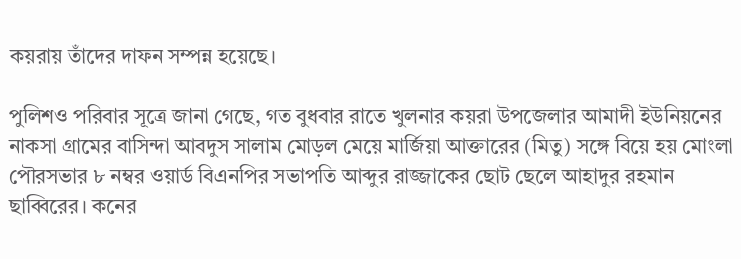কয়রায় তাঁদের দাফন সম্পন্ন হয়েছে।

পুলিশও পরিবার সূত্রে জানা গেছে, গত বুধবার রাতে খুলনার কয়রা উপজেলার আমাদী ইউনিয়নের নাকসা গ্রামের বাসিন্দা আবদুস সালাম মোড়ল মেয়ে মার্জিয়া আক্তারের (মিতু) সঙ্গে বিয়ে হয় মোংলা পৌরসভার ৮ নম্বর ওয়ার্ড বিএনপির সভাপতি আব্দুর রাজ্জাকের ছোট ছেলে আহাদুর রহমান ছাব্বিরের। কনের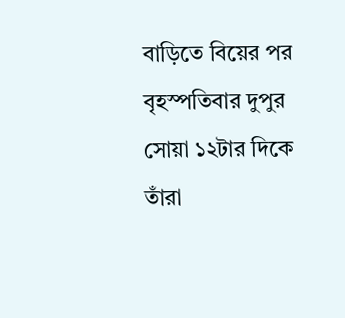বাড়িতে বিয়ের পর বৃহস্পতিবার দুপুর সোয়া ১২টার দিকে তাঁরা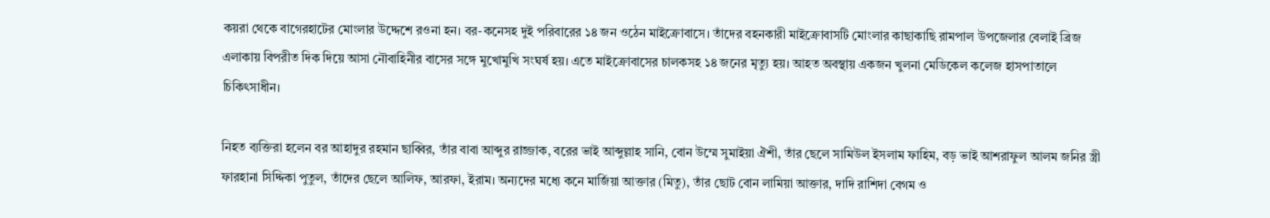কয়রা থেকে বাগেরহাটের মোংলার উদ্দেশে রওনা হন। বর-কনেসহ দুই পরিবারের ১৪ জন ওঠেন মাইক্রোবাসে। তাঁদের বহনকারী মাইক্রোবাসটি মোংলার কাছাকাছি রামপাল উপজেলার বেলাই ব্রিজ এলাকায় বিপরীত দিক দিয়ে আসা নৌবাহিনীর বাসের সঙ্গে মুখোমুখি সংঘর্ষ হয়। এতে মাইক্রোবাসের চালকসহ ১৪ জনের মৃত্যু হয়। আহত অবস্থায় একজন খুলনা মেডিকেল কলেজ হাসপাতালে চিকিৎসাধীন।

নিহত ব্যক্তিরা হলেন বর আহাদুর রহমান ছাব্বির, তাঁর বাবা আব্দুর রাজ্জাক, বরের ভাই আব্দুল্লাহ সানি, বোন উম্মে সুমাইয়া ঐশী, তাঁর ছেলে সামিউল ইসলাম ফাহিম, বড় ভাই আশরাফুল আলম জনির স্ত্রী ফারহানা সিদ্দিকা পুতুল, তাঁদের ছেলে আলিফ, আরফা, ইরাম। অন্যদের মধ্যে কনে মার্জিয়া আক্তার (মিতু), তাঁর ছোট বোন লামিয়া আক্তার, দাদি রাশিদা বেগম ও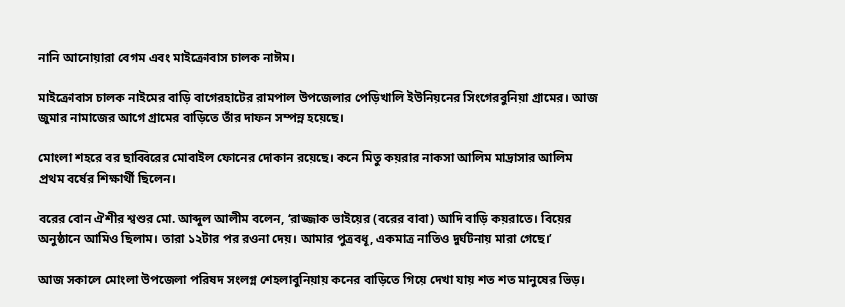নানি আনোয়ারা বেগম এবং মাইক্রোবাস চালক নাঈম।

মাইক্রোবাস চালক নাইমের বাড়ি বাগেরহাটের রামপাল উপজেলার পেড়িখালি ইউনিয়নের সিংগেরবুনিয়া গ্রামের। আজ জুমার নামাজের আগে গ্রামের বাড়িতে তাঁর দাফন সম্পন্ন হয়েছে।

মোংলা শহরে বর ছাব্বিরের মোবাইল ফোনের দোকান রয়েছে। কনে মিতু কয়রার নাকসা আলিম মাদ্রাসার আলিম প্রথম বর্ষের শিক্ষার্থী ছিলেন।

বরের বোন ঐশীর শ্বশুর মো. আব্দুল আলীম বলেন, ‘রাজ্জাক ভাইয়ের (বরের বাবা) আদি বাড়ি কয়রাতে। বিয়ের অনুষ্ঠানে আমিও ছিলাম। তারা ১২টার পর রওনা দেয়। আমার পুত্রবধূ, একমাত্র নাতিও দুর্ঘটনায় মারা গেছে।’

আজ সকালে মোংলা উপজেলা পরিষদ সংলগ্ন শেহলাবুনিয়ায় কনের বাড়িতে গিয়ে দেখা যায় শত শত মানুষের ভিড়।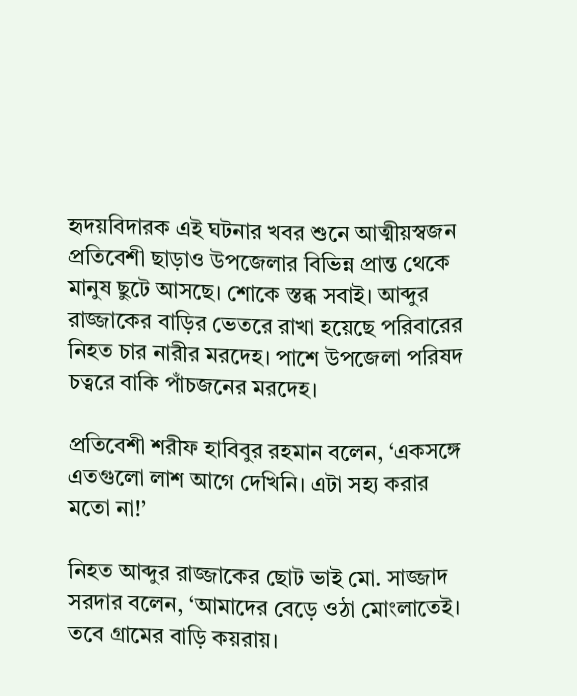হৃদয়বিদারক এই ঘটনার খবর শুনে আত্মীয়স্বজন প্রতিবেশী ছাড়াও উপজেলার বিভিন্ন প্রান্ত থেকে মানুষ ছুটে আসছে। শোকে স্তব্ধ সবাই। আব্দুর রাজ্জাকের বাড়ির ভেতরে রাখা হয়েছে পরিবারের নিহত চার নারীর মরদেহ। পাশে উপজেলা পরিষদ চত্বরে বাকি পাঁচজনের মরদেহ।

প্রতিবেশী শরীফ হাবিবুর রহমান বলেন, ‘একসঙ্গে এতগুলো লাশ আগে দেখিনি। এটা সহ্য করার মতো না!’

নিহত আব্দুর রাজ্জাকের ছোট ভাই মো. সাজ্জাদ সরদার বলেন, ‘আমাদের বেড়ে ওঠা মোংলাতেই। তবে গ্রামের বাড়ি কয়রায়।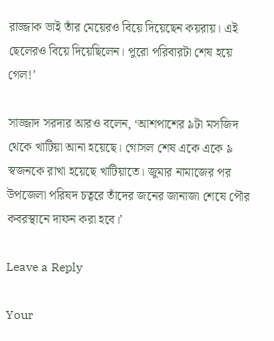রাজ্জাক ভাই তাঁর মেয়েরও বিয়ে দিয়েছেন কয়রায়। এই ছেলেরও বিয়ে দিয়েছিলেন। পুরো পরিবারটা শেষ হয়ে গেল!’

সাজ্জাদ সরদার আরও বলেন, ‘আশপাশের ৯টা মসজিদ থেকে খাটিয়া আনা হয়েছে। গোসল শেষ একে একে ৯ স্বজনকে রাখা হয়েছে খাটিয়াতে। জুমার নামাজের পর উপজেলা পরিষদ চত্বরে তাঁদের জনের জানাজা শেষে পৌর কবরস্থানে দাফন করা হবে।’

Leave a Reply

Your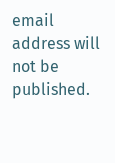email address will not be published.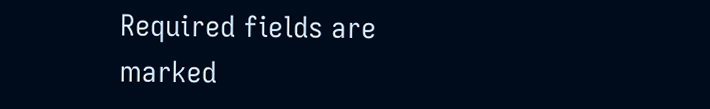Required fields are marked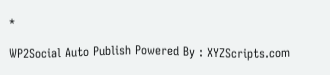*

WP2Social Auto Publish Powered By : XYZScripts.com